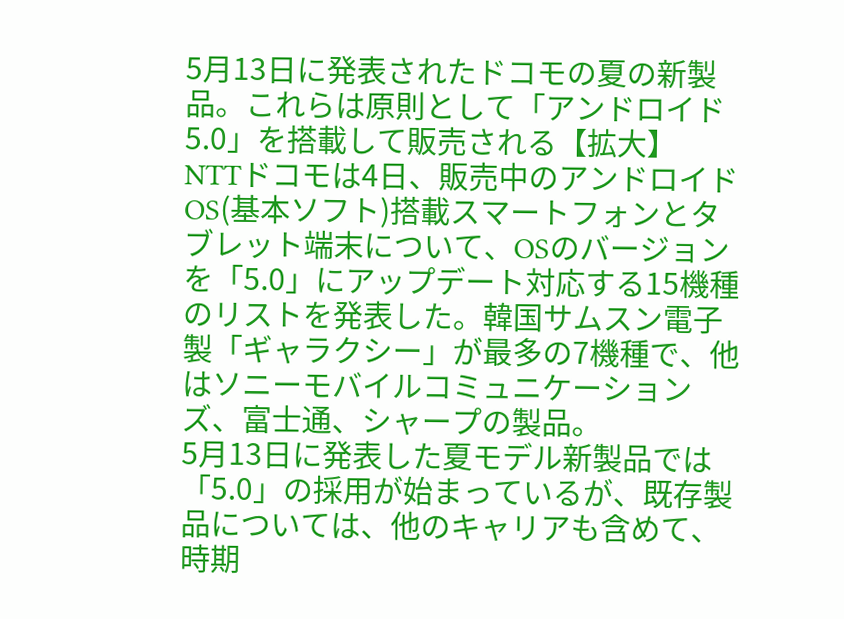5月13日に発表されたドコモの夏の新製品。これらは原則として「アンドロイド5.0」を搭載して販売される【拡大】
NTTドコモは4日、販売中のアンドロイドOS(基本ソフト)搭載スマートフォンとタブレット端末について、OSのバージョンを「5.0」にアップデート対応する15機種のリストを発表した。韓国サムスン電子製「ギャラクシー」が最多の7機種で、他はソニーモバイルコミュニケーションズ、富士通、シャープの製品。
5月13日に発表した夏モデル新製品では「5.0」の採用が始まっているが、既存製品については、他のキャリアも含めて、時期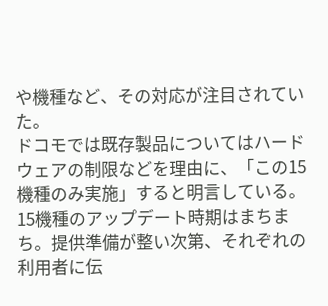や機種など、その対応が注目されていた。
ドコモでは既存製品についてはハードウェアの制限などを理由に、「この15機種のみ実施」すると明言している。
15機種のアップデート時期はまちまち。提供準備が整い次第、それぞれの利用者に伝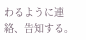わるように連絡、告知する。